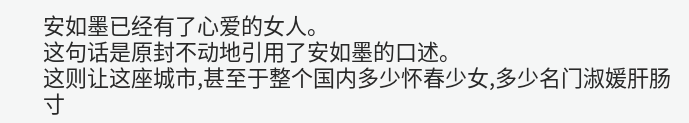安如墨已经有了心爱的女人。
这句话是原封不动地引用了安如墨的口述。
这则让这座城市,甚至于整个国内多少怀春少女,多少名门淑媛肝肠寸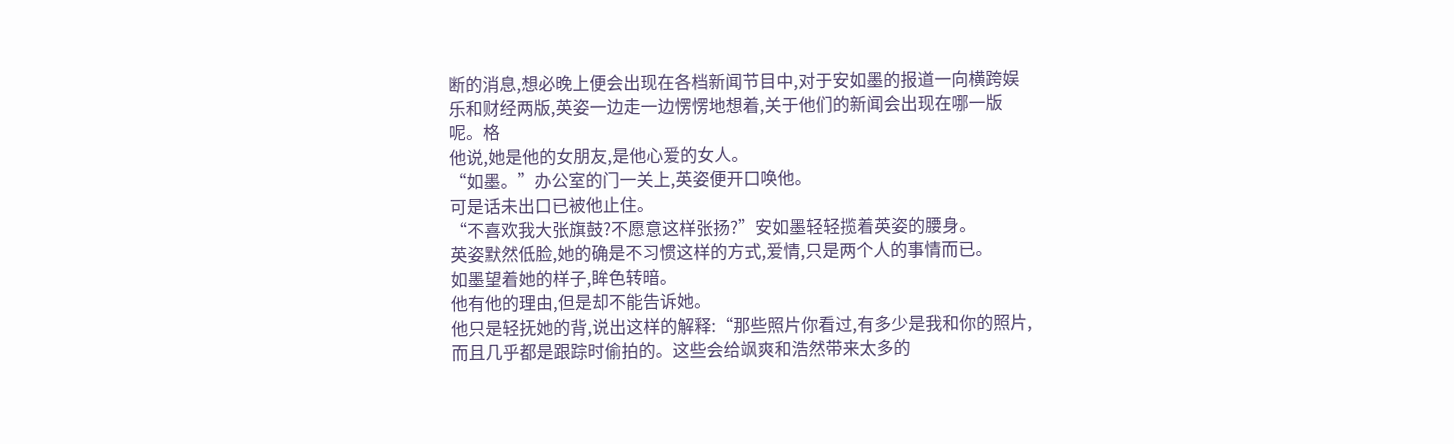断的消息,想必晚上便会出现在各档新闻节目中,对于安如墨的报道一向横跨娱乐和财经两版,英姿一边走一边愣愣地想着,关于他们的新闻会出现在哪一版呢。格
他说,她是他的女朋友,是他心爱的女人。
“如墨。”办公室的门一关上,英姿便开口唤他。
可是话未出口已被他止住。
“不喜欢我大张旗鼓?不愿意这样张扬?”安如墨轻轻揽着英姿的腰身。
英姿默然低脸,她的确是不习惯这样的方式,爱情,只是两个人的事情而已。
如墨望着她的样子,眸色转暗。
他有他的理由,但是却不能告诉她。
他只是轻抚她的背,说出这样的解释:“那些照片你看过,有多少是我和你的照片,而且几乎都是跟踪时偷拍的。这些会给飒爽和浩然带来太多的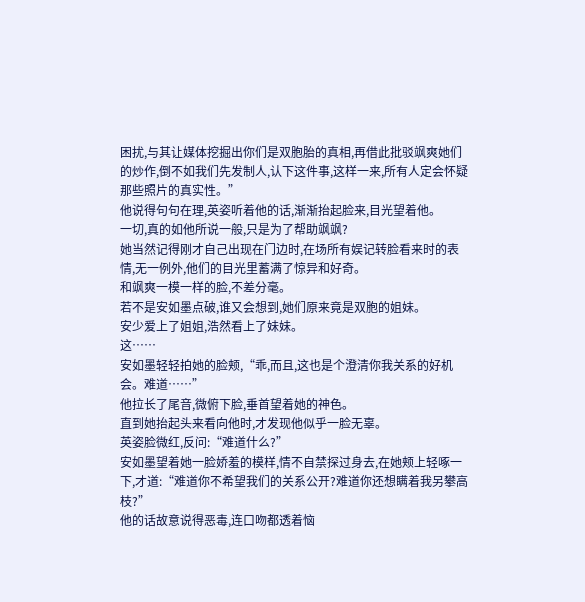困扰,与其让媒体挖掘出你们是双胞胎的真相,再借此批驳飒爽她们的炒作,倒不如我们先发制人,认下这件事,这样一来,所有人定会怀疑那些照片的真实性。”
他说得句句在理,英姿听着他的话,渐渐抬起脸来,目光望着他。
一切,真的如他所说一般,只是为了帮助飒飒?
她当然记得刚才自己出现在门边时,在场所有娱记转脸看来时的表情,无一例外,他们的目光里蓄满了惊异和好奇。
和飒爽一模一样的脸,不差分毫。
若不是安如墨点破,谁又会想到,她们原来竟是双胞的姐妹。
安少爱上了姐姐,浩然看上了妹妹。
这……
安如墨轻轻拍她的脸颊,“乖,而且,这也是个澄清你我关系的好机会。难道……”
他拉长了尾音,微俯下脸,垂首望着她的神色。
直到她抬起头来看向他时,才发现他似乎一脸无辜。
英姿脸微红,反问:“难道什么?”
安如墨望着她一脸娇羞的模样,情不自禁探过身去,在她颊上轻啄一下,才道:“难道你不希望我们的关系公开?难道你还想瞒着我另攀高枝?”
他的话故意说得恶毒,连口吻都透着恼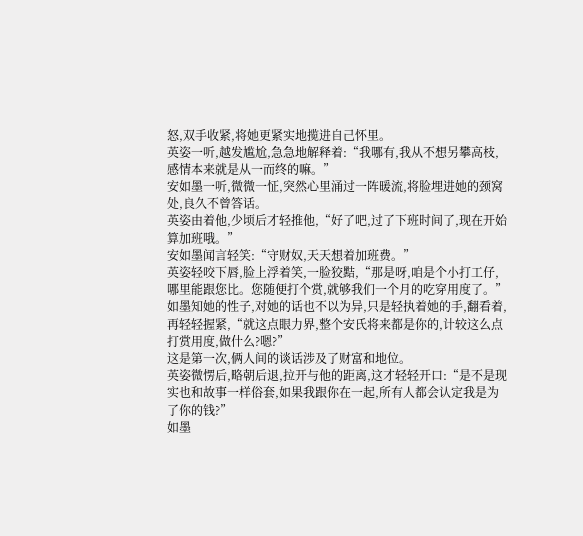怒,双手收紧,将她更紧实地揽进自己怀里。
英姿一听,越发尴尬,急急地解释着:“我哪有,我从不想另攀高枝,感情本来就是从一而终的嘛。”
安如墨一听,微微一怔,突然心里涌过一阵暖流,将脸埋进她的颈窝处,良久不曾答话。
英姿由着他,少顷后才轻推他,“好了吧,过了下班时间了,现在开始算加班哦。”
安如墨闻言轻笑:“守财奴,天天想着加班费。”
英姿轻咬下唇,脸上浮着笑,一脸狡黠,“那是呀,咱是个小打工仔,哪里能跟您比。您随便打个赏,就够我们一个月的吃穿用度了。”
如墨知她的性子,对她的话也不以为异,只是轻执着她的手,翻看着,再轻轻握紧,“就这点眼力界,整个安氏将来都是你的,计较这么点打赏用度,做什么?嗯?”
这是第一次,俩人间的谈话涉及了财富和地位。
英姿微愣后,略朝后退,拉开与他的距离,这才轻轻开口:“是不是现实也和故事一样俗套,如果我跟你在一起,所有人都会认定我是为了你的钱?”
如墨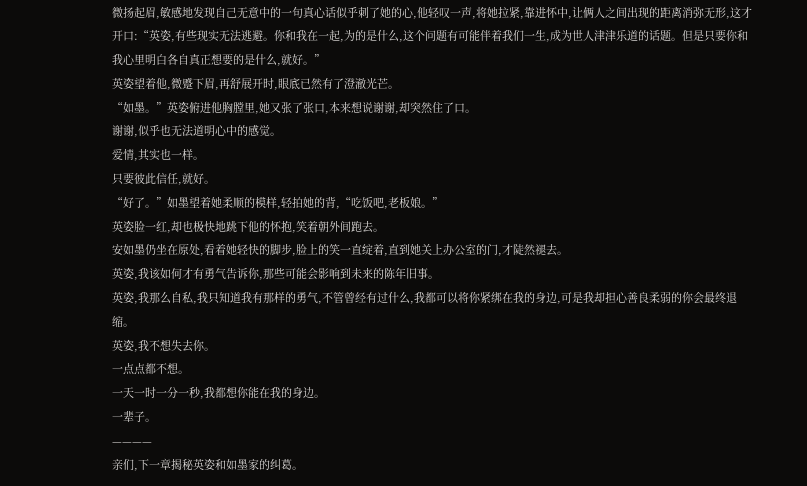微扬起眉,敏感地发现自己无意中的一句真心话似乎刺了她的心,他轻叹一声,将她拉紧,靠进怀中,让俩人之间出现的距离消弥无形,这才开口:“英姿,有些现实无法逃避。你和我在一起,为的是什么,这个问题有可能伴着我们一生,成为世人津津乐道的话题。但是只要你和我心里明白各自真正想要的是什么,就好。”
英姿望着他,微蹙下眉,再舒展开时,眼底已然有了澄澈光芒。
“如墨。”英姿俯进他胸膛里,她又张了张口,本来想说谢谢,却突然住了口。
谢谢,似乎也无法道明心中的感觉。
爱情,其实也一样。
只要彼此信任,就好。
“好了。”如墨望着她柔顺的模样,轻拍她的背,“吃饭吧,老板娘。”
英姿脸一红,却也极快地跳下他的怀抱,笑着朝外间跑去。
安如墨仍坐在原处,看着她轻快的脚步,脸上的笑一直绽着,直到她关上办公室的门,才陡然褪去。
英姿,我该如何才有勇气告诉你,那些可能会影响到未来的陈年旧事。
英姿,我那么自私,我只知道我有那样的勇气,不管曾经有过什么,我都可以将你紧绑在我的身边,可是我却担心善良柔弱的你会最终退缩。
英姿,我不想失去你。
一点点都不想。
一天一时一分一秒,我都想你能在我的身边。
一辈子。
————
亲们,下一章揭秘英姿和如墨家的纠葛。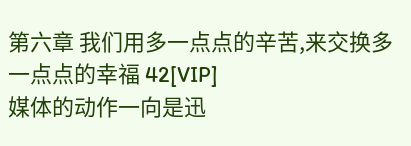第六章 我们用多一点点的辛苦,来交换多一点点的幸福 42[VIP]
媒体的动作一向是迅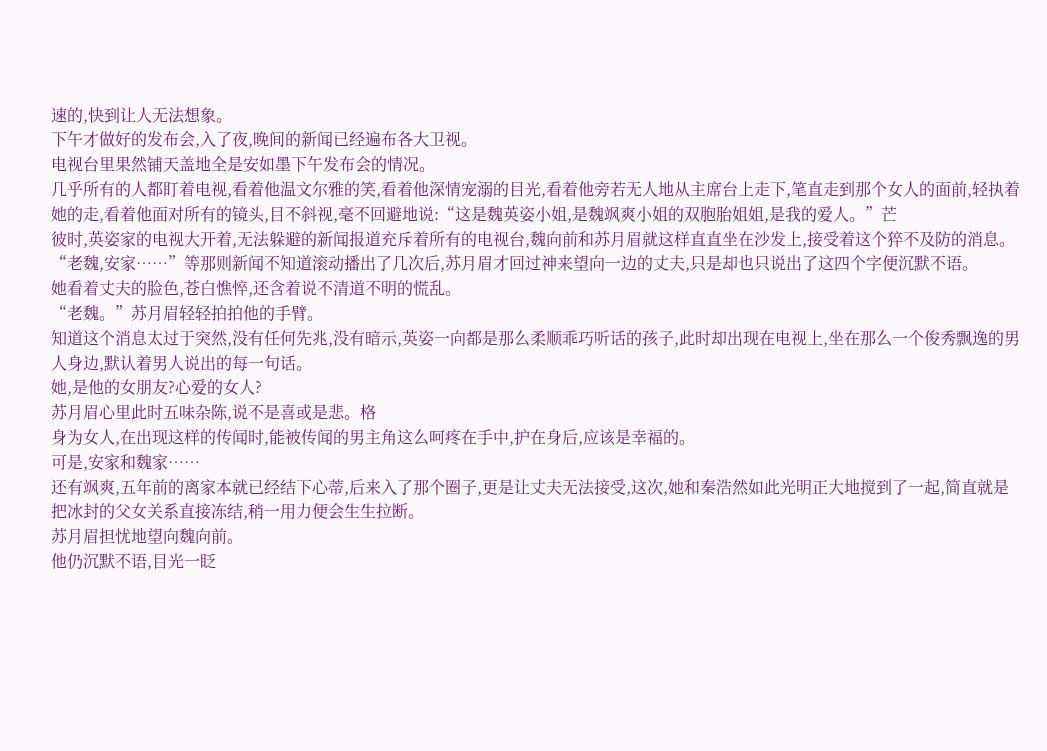速的,快到让人无法想象。
下午才做好的发布会,入了夜,晚间的新闻已经遍布各大卫视。
电视台里果然铺天盖地全是安如墨下午发布会的情况。
几乎所有的人都盯着电视,看着他温文尔雅的笑,看着他深情宠溺的目光,看着他旁若无人地从主席台上走下,笔直走到那个女人的面前,轻执着她的走,看着他面对所有的镜头,目不斜视,毫不回避地说:“这是魏英姿小姐,是魏飒爽小姐的双胞胎姐姐,是我的爱人。”芒
彼时,英姿家的电视大开着,无法躲避的新闻报道充斥着所有的电视台,魏向前和苏月眉就这样直直坐在沙发上,接受着这个猝不及防的消息。
“老魏,安家……”等那则新闻不知道滚动播出了几次后,苏月眉才回过神来望向一边的丈夫,只是却也只说出了这四个字便沉默不语。
她看着丈夫的脸色,苍白憔悴,还含着说不清道不明的慌乱。
“老魏。”苏月眉轻轻拍拍他的手臂。
知道这个消息太过于突然,没有任何先兆,没有暗示,英姿一向都是那么柔顺乖巧听话的孩子,此时却出现在电视上,坐在那么一个俊秀飘逸的男人身边,默认着男人说出的每一句话。
她,是他的女朋友?心爱的女人?
苏月眉心里此时五味杂陈,说不是喜或是悲。格
身为女人,在出现这样的传闻时,能被传闻的男主角这么呵疼在手中,护在身后,应该是幸福的。
可是,安家和魏家……
还有飒爽,五年前的离家本就已经结下心蒂,后来入了那个圈子,更是让丈夫无法接受,这次,她和秦浩然如此光明正大地搅到了一起,简直就是把冰封的父女关系直接冻结,稍一用力便会生生拉断。
苏月眉担忧地望向魏向前。
他仍沉默不语,目光一眨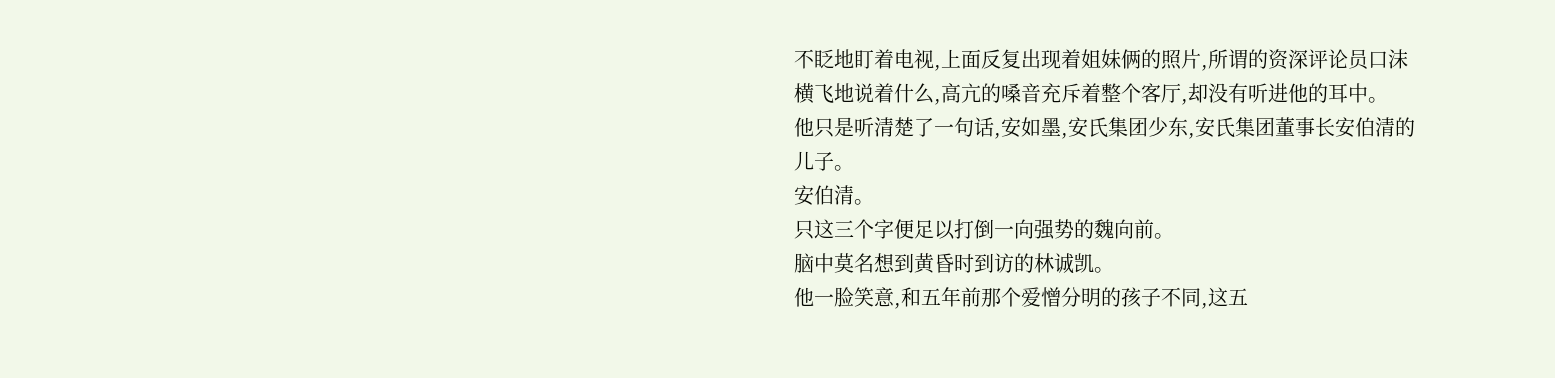不眨地盯着电视,上面反复出现着姐妹俩的照片,所谓的资深评论员口沫横飞地说着什么,高亢的嗓音充斥着整个客厅,却没有听进他的耳中。
他只是听清楚了一句话,安如墨,安氏集团少东,安氏集团董事长安伯清的儿子。
安伯清。
只这三个字便足以打倒一向强势的魏向前。
脑中莫名想到黄昏时到访的林诚凯。
他一脸笑意,和五年前那个爱憎分明的孩子不同,这五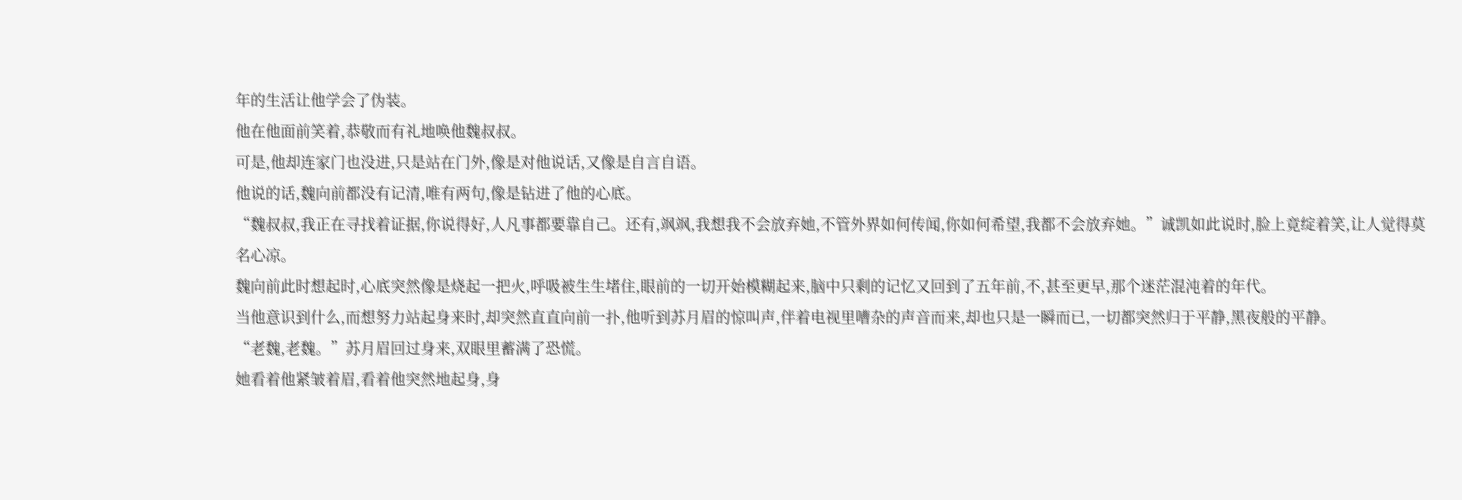年的生活让他学会了伪装。
他在他面前笑着,恭敬而有礼地唤他魏叔叔。
可是,他却连家门也没进,只是站在门外,像是对他说话,又像是自言自语。
他说的话,魏向前都没有记清,唯有两句,像是钻进了他的心底。
“魏叔叔,我正在寻找着证据,你说得好,人凡事都要靠自己。还有,飒飒,我想我不会放弃她,不管外界如何传闻,你如何希望,我都不会放弃她。”诚凯如此说时,脸上竟绽着笑,让人觉得莫名心凉。
魏向前此时想起时,心底突然像是烧起一把火,呼吸被生生堵住,眼前的一切开始模糊起来,脑中只剩的记忆又回到了五年前,不,甚至更早,那个迷茫混沌着的年代。
当他意识到什么,而想努力站起身来时,却突然直直向前一扑,他听到苏月眉的惊叫声,伴着电视里嘈杂的声音而来,却也只是一瞬而已,一切都突然归于平静,黑夜般的平静。
“老魏,老魏。”苏月眉回过身来,双眼里蓄满了恐慌。
她看着他紧皱着眉,看着他突然地起身,身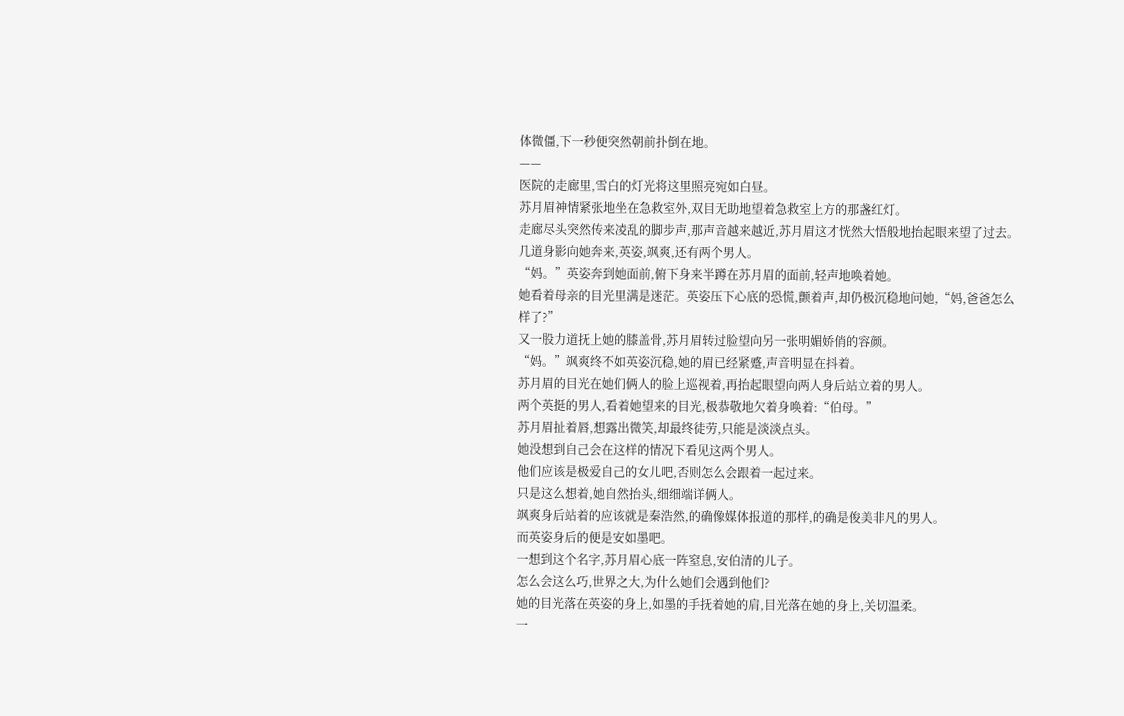体微僵,下一秒便突然朝前扑倒在地。
——
医院的走廊里,雪白的灯光将这里照亮宛如白昼。
苏月眉神情紧张地坐在急救室外,双目无助地望着急救室上方的那盏红灯。
走廊尽头突然传来凌乱的脚步声,那声音越来越近,苏月眉这才恍然大悟般地抬起眼来望了过去。
几道身影向她奔来,英姿,飒爽,还有两个男人。
“妈。”英姿奔到她面前,俯下身来半蹲在苏月眉的面前,轻声地唤着她。
她看着母亲的目光里满是迷茫。英姿压下心底的恐慌,颤着声,却仍极沉稳地问她,“妈,爸爸怎么样了?”
又一股力道抚上她的膝盖骨,苏月眉转过脸望向另一张明媚娇俏的容颜。
“妈。”飒爽终不如英姿沉稳,她的眉已经紧蹙,声音明显在抖着。
苏月眉的目光在她们俩人的脸上巡视着,再抬起眼望向两人身后站立着的男人。
两个英挺的男人,看着她望来的目光,极恭敬地欠着身唤着:“伯母。”
苏月眉扯着唇,想露出微笑,却最终徒劳,只能是淡淡点头。
她没想到自己会在这样的情况下看见这两个男人。
他们应该是极爱自己的女儿吧,否则怎么会跟着一起过来。
只是这么想着,她自然抬头,细细端详俩人。
飒爽身后站着的应该就是秦浩然,的确像媒体报道的那样,的确是俊美非凡的男人。
而英姿身后的便是安如墨吧。
一想到这个名字,苏月眉心底一阵窒息,安伯清的儿子。
怎么会这么巧,世界之大,为什么她们会遇到他们?
她的目光落在英姿的身上,如墨的手抚着她的肩,目光落在她的身上,关切温柔。
一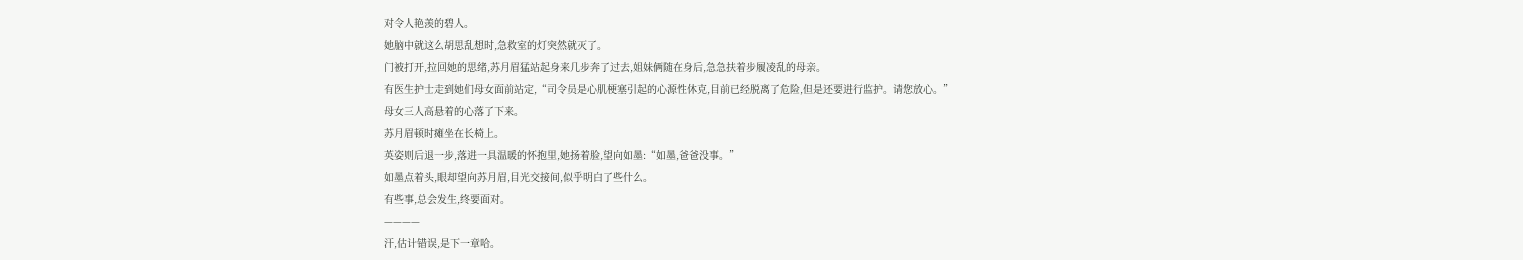对令人艳羡的碧人。
她脑中就这么胡思乱想时,急救室的灯突然就灭了。
门被打开,拉回她的思绪,苏月眉猛站起身来几步奔了过去,姐妹俩随在身后,急急扶着步履凌乱的母亲。
有医生护士走到她们母女面前站定,“司令员是心肌梗塞引起的心源性休克,目前已经脱离了危险,但是还要进行监护。请您放心。”
母女三人高悬着的心落了下来。
苏月眉顿时瘫坐在长椅上。
英姿则后退一步,落进一具温暖的怀抱里,她扬着脸,望向如墨:“如墨,爸爸没事。”
如墨点着头,眼却望向苏月眉,目光交接间,似乎明白了些什么。
有些事,总会发生,终要面对。
————
汗,估计错误,是下一章哈。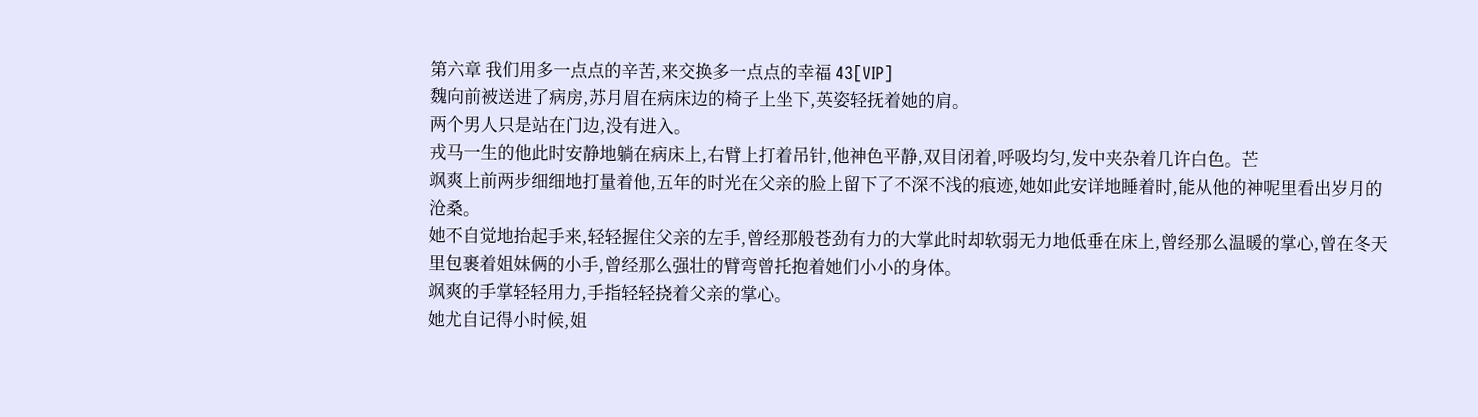第六章 我们用多一点点的辛苦,来交换多一点点的幸福 43[VIP]
魏向前被送进了病房,苏月眉在病床边的椅子上坐下,英姿轻抚着她的肩。
两个男人只是站在门边,没有进入。
戎马一生的他此时安静地躺在病床上,右臂上打着吊针,他神色平静,双目闭着,呼吸均匀,发中夹杂着几许白色。芒
飒爽上前两步细细地打量着他,五年的时光在父亲的脸上留下了不深不浅的痕迹,她如此安详地睡着时,能从他的神呢里看出岁月的沧桑。
她不自觉地抬起手来,轻轻握住父亲的左手,曾经那般苍劲有力的大掌此时却软弱无力地低垂在床上,曾经那么温暖的掌心,曾在冬天里包裹着姐妹俩的小手,曾经那么强壮的臂弯曾托抱着她们小小的身体。
飒爽的手掌轻轻用力,手指轻轻挠着父亲的掌心。
她尤自记得小时候,姐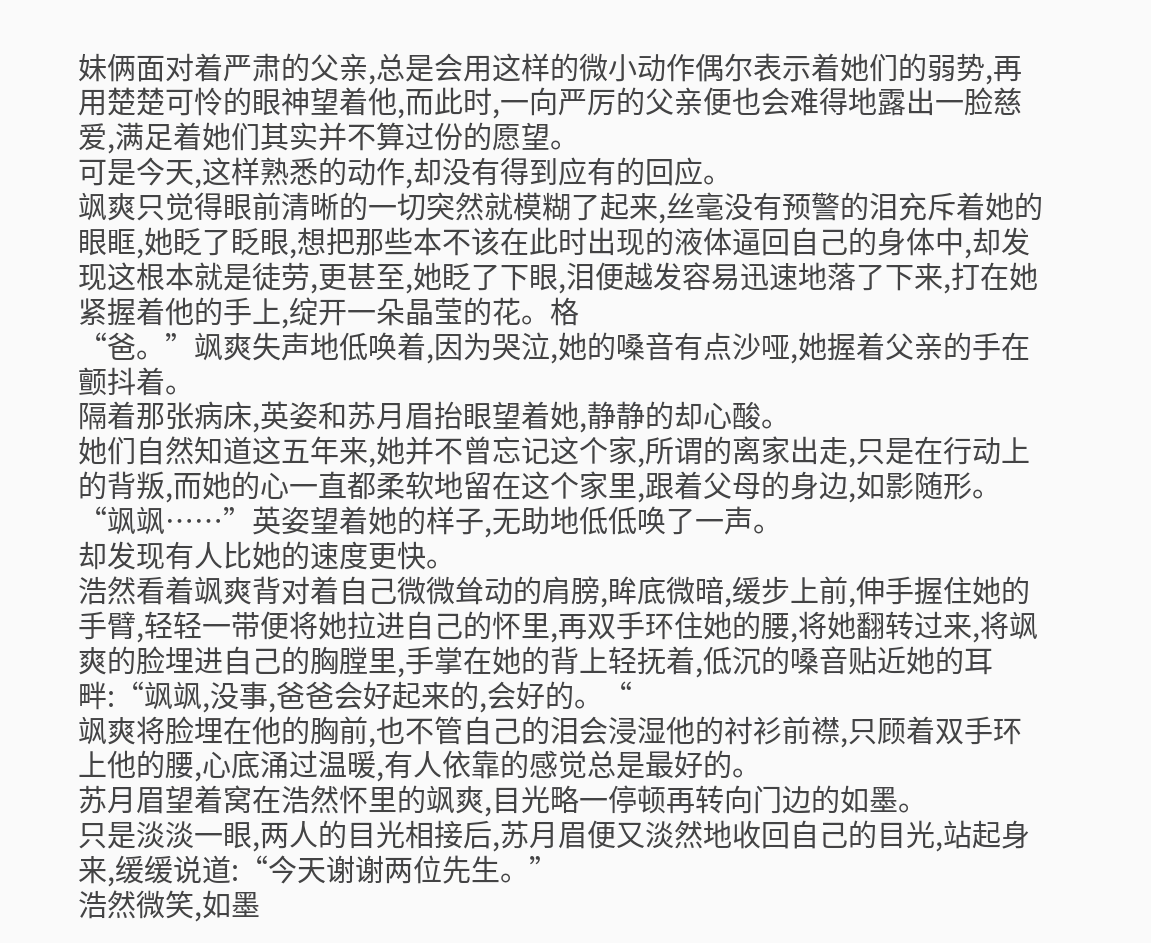妹俩面对着严肃的父亲,总是会用这样的微小动作偶尔表示着她们的弱势,再用楚楚可怜的眼神望着他,而此时,一向严厉的父亲便也会难得地露出一脸慈爱,满足着她们其实并不算过份的愿望。
可是今天,这样熟悉的动作,却没有得到应有的回应。
飒爽只觉得眼前清晰的一切突然就模糊了起来,丝毫没有预警的泪充斥着她的眼眶,她眨了眨眼,想把那些本不该在此时出现的液体逼回自己的身体中,却发现这根本就是徒劳,更甚至,她眨了下眼,泪便越发容易迅速地落了下来,打在她紧握着他的手上,绽开一朵晶莹的花。格
“爸。”飒爽失声地低唤着,因为哭泣,她的嗓音有点沙哑,她握着父亲的手在颤抖着。
隔着那张病床,英姿和苏月眉抬眼望着她,静静的却心酸。
她们自然知道这五年来,她并不曾忘记这个家,所谓的离家出走,只是在行动上的背叛,而她的心一直都柔软地留在这个家里,跟着父母的身边,如影随形。
“飒飒……”英姿望着她的样子,无助地低低唤了一声。
却发现有人比她的速度更快。
浩然看着飒爽背对着自己微微耸动的肩膀,眸底微暗,缓步上前,伸手握住她的手臂,轻轻一带便将她拉进自己的怀里,再双手环住她的腰,将她翻转过来,将飒爽的脸埋进自己的胸膛里,手掌在她的背上轻抚着,低沉的嗓音贴近她的耳畔:“飒飒,没事,爸爸会好起来的,会好的。“
飒爽将脸埋在他的胸前,也不管自己的泪会浸湿他的衬衫前襟,只顾着双手环上他的腰,心底涌过温暖,有人依靠的感觉总是最好的。
苏月眉望着窝在浩然怀里的飒爽,目光略一停顿再转向门边的如墨。
只是淡淡一眼,两人的目光相接后,苏月眉便又淡然地收回自己的目光,站起身来,缓缓说道:“今天谢谢两位先生。”
浩然微笑,如墨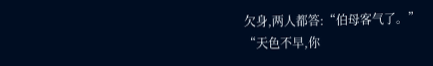欠身,两人都答:“伯母客气了。”
“天色不早,你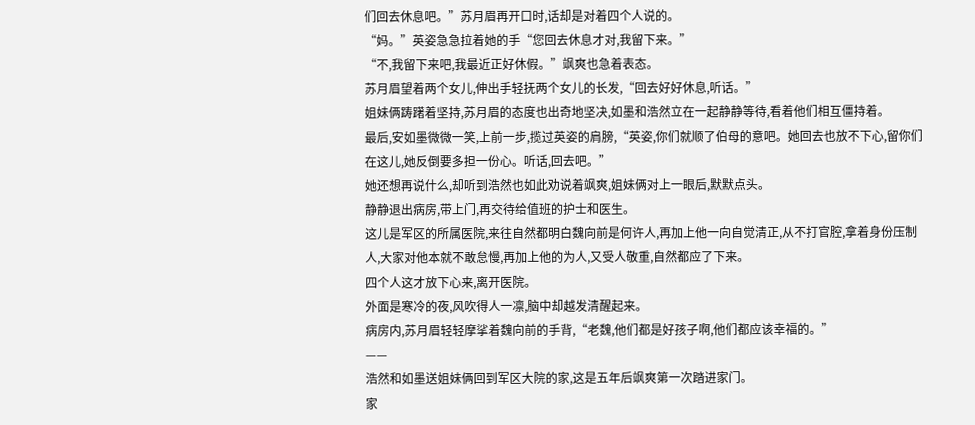们回去休息吧。”苏月眉再开口时,话却是对着四个人说的。
“妈。”英姿急急拉着她的手“您回去休息才对,我留下来。”
“不,我留下来吧,我最近正好休假。”飒爽也急着表态。
苏月眉望着两个女儿,伸出手轻抚两个女儿的长发,“回去好好休息,听话。”
姐妹俩踌躇着坚持,苏月眉的态度也出奇地坚决,如墨和浩然立在一起静静等待,看着他们相互僵持着。
最后,安如墨微微一笑,上前一步,揽过英姿的肩膀,“英姿,你们就顺了伯母的意吧。她回去也放不下心,留你们在这儿,她反倒要多担一份心。听话,回去吧。”
她还想再说什么,却听到浩然也如此劝说着飒爽,姐妹俩对上一眼后,默默点头。
静静退出病房,带上门,再交待给值班的护士和医生。
这儿是军区的所属医院,来往自然都明白魏向前是何许人,再加上他一向自觉清正,从不打官腔,拿着身份压制人,大家对他本就不敢怠慢,再加上他的为人,又受人敬重,自然都应了下来。
四个人这才放下心来,离开医院。
外面是寒冷的夜,风吹得人一凛,脑中却越发清醒起来。
病房内,苏月眉轻轻摩挲着魏向前的手背,“老魏,他们都是好孩子啊,他们都应该幸福的。”
——
浩然和如墨送姐妹俩回到军区大院的家,这是五年后飒爽第一次踏进家门。
家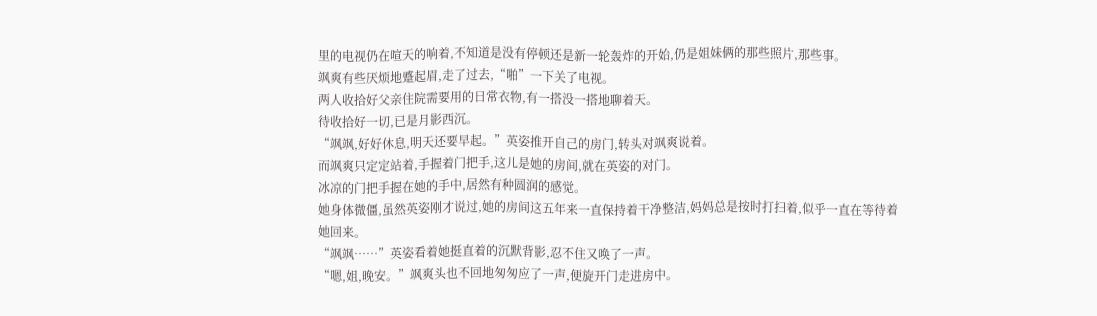里的电视仍在喧天的响着,不知道是没有停顿还是新一轮轰炸的开始,仍是姐妹俩的那些照片,那些事。
飒爽有些厌烦地蹙起眉,走了过去,“啪”一下关了电视。
两人收拾好父亲住院需要用的日常衣物,有一搭没一搭地聊着天。
待收拾好一切,已是月影西沉。
“飒飒,好好休息,明天还要早起。”英姿推开自己的房门,转头对飒爽说着。
而飒爽只定定站着,手握着门把手,这儿是她的房间,就在英姿的对门。
冰凉的门把手握在她的手中,居然有种圆润的感觉。
她身体微僵,虽然英姿刚才说过,她的房间这五年来一直保持着干净整洁,妈妈总是按时打扫着,似乎一直在等待着她回来。
“飒飒……”英姿看着她挺直着的沉默背影,忍不住又唤了一声。
“嗯,姐,晚安。”飒爽头也不回地匆匆应了一声,便旋开门走进房中。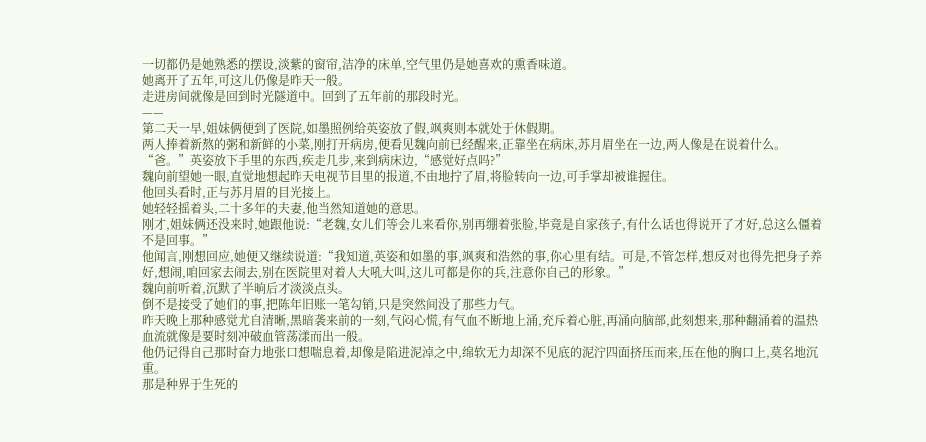一切都仍是她熟悉的摆设,淡紫的窗帘,洁净的床单,空气里仍是她喜欢的熏香味道。
她离开了五年,可这儿仍像是昨天一般。
走进房间就像是回到时光隧道中。回到了五年前的那段时光。
——
第二天一早,姐妹俩便到了医院,如墨照例给英姿放了假,飒爽则本就处于休假期。
两人捧着新熬的粥和新鲜的小菜,刚打开病房,便看见魏向前已经醒来,正靠坐在病床,苏月眉坐在一边,两人像是在说着什么。
“爸。”英姿放下手里的东西,疾走几步,来到病床边,“感觉好点吗?”
魏向前望她一眼,直觉地想起昨天电视节目里的报道,不由地拧了眉,将脸转向一边,可手掌却被谁握住。
他回头看时,正与苏月眉的目光接上。
她轻轻摇着头,二十多年的夫妻,他当然知道她的意思。
刚才,姐妹俩还没来时,她跟他说:“老魏,女儿们等会儿来看你,别再绷着张脸,毕竟是自家孩子,有什么话也得说开了才好,总这么僵着不是回事。”
他闻言,刚想回应,她便又继续说道:“我知道,英姿和如墨的事,飒爽和浩然的事,你心里有结。可是,不管怎样,想反对也得先把身子养好,想闹,咱回家去闹去,别在医院里对着人大吼大叫,这儿可都是你的兵,注意你自己的形象。”
魏向前听着,沉默了半晌后才淡淡点头。
倒不是接受了她们的事,把陈年旧账一笔勾销,只是突然间没了那些力气。
昨天晚上那种感觉尤自清晰,黑暗袭来前的一刻,气闷心慌,有气血不断地上涌,充斥着心脏,再涌向脑部,此刻想来,那种翻涌着的温热血流就像是要时刻冲破血管荡漾而出一般。
他仍记得自己那时奋力地张口想喘息着,却像是陷进泥淖之中,绵软无力却深不见底的泥泞四面挤压而来,压在他的胸口上,莫名地沉重。
那是种界于生死的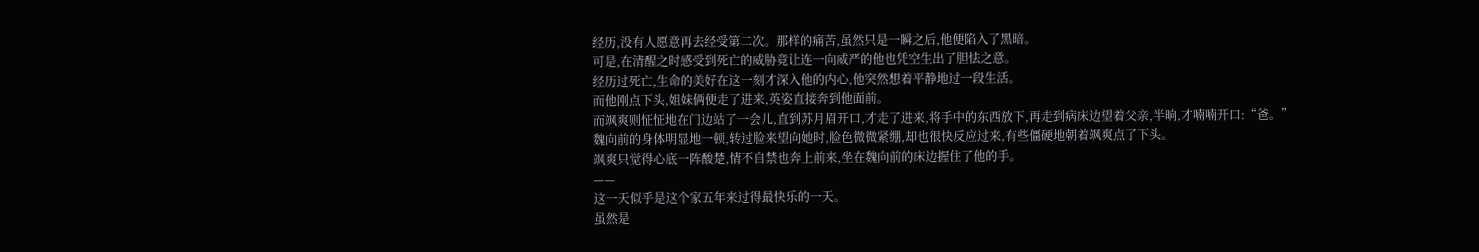经历,没有人愿意再去经受第二次。那样的痛苦,虽然只是一瞬之后,他便陷入了黑暗。
可是,在清醒之时感受到死亡的威胁竟让连一向威严的他也凭空生出了胆怯之意。
经历过死亡,生命的美好在这一刻才深入他的内心,他突然想着平静地过一段生活。
而他刚点下头,姐妹俩便走了进来,英姿直接奔到他面前。
而飒爽则怔怔地在门边站了一会儿,直到苏月眉开口,才走了进来,将手中的东西放下,再走到病床边望着父亲,半晌,才喃喃开口:“爸。”
魏向前的身体明显地一顿,转过脸来望向她时,脸色微微紧绷,却也很快反应过来,有些僵硬地朝着飒爽点了下头。
飒爽只觉得心底一阵酸楚,情不自禁也奔上前来,坐在魏向前的床边握住了他的手。
——
这一天似乎是这个家五年来过得最快乐的一天。
虽然是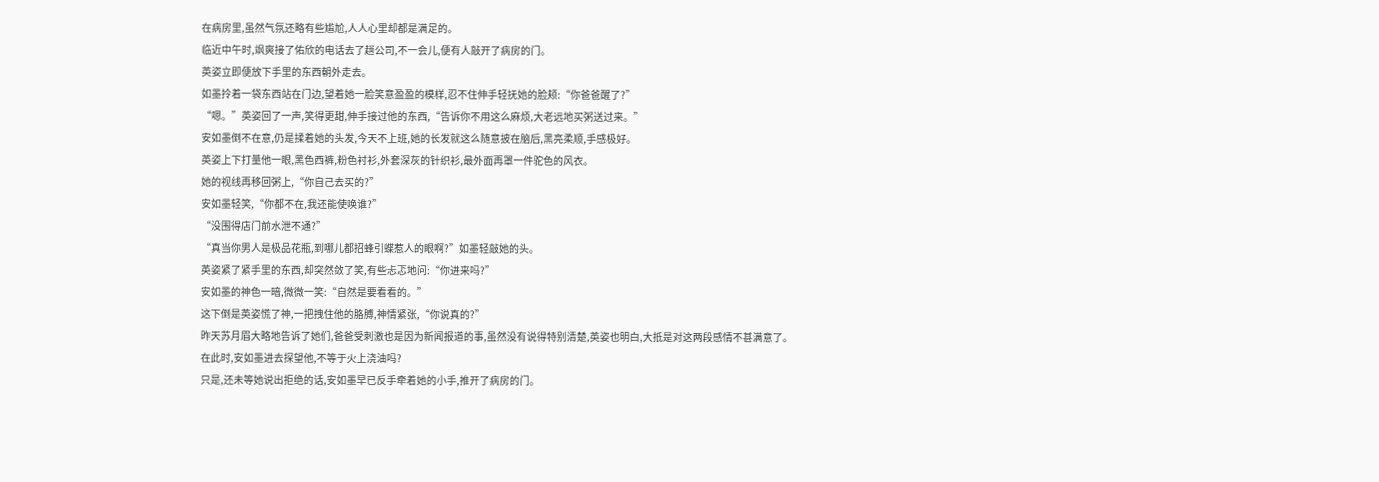在病房里,虽然气氛还略有些尴尬,人人心里却都是满足的。
临近中午时,飒爽接了佑欣的电话去了趟公司,不一会儿,便有人敲开了病房的门。
英姿立即便放下手里的东西朝外走去。
如墨拎着一袋东西站在门边,望着她一脸笑意盈盈的模样,忍不住伸手轻抚她的脸颊:“你爸爸醒了?”
“嗯。”英姿回了一声,笑得更甜,伸手接过他的东西,“告诉你不用这么麻烦,大老远地买粥送过来。”
安如墨倒不在意,仍是揉着她的头发,今天不上班,她的长发就这么随意披在脑后,黑亮柔顺,手感极好。
英姿上下打量他一眼,黑色西裤,粉色衬衫,外套深灰的针织衫,最外面再罩一件驼色的风衣。
她的视线再移回粥上,“你自己去买的?”
安如墨轻笑,“你都不在,我还能使唤谁?”
“没围得店门前水泄不通?”
“真当你男人是极品花瓶,到哪儿都招蜂引蝶惹人的眼啊?”如墨轻敲她的头。
英姿紧了紧手里的东西,却突然敛了笑,有些忐忑地问:“你进来吗?”
安如墨的神色一暗,微微一笑:“自然是要看看的。”
这下倒是英姿慌了神,一把拽住他的胳膊,神情紧张,“你说真的?”
昨天苏月眉大略地告诉了她们,爸爸受刺激也是因为新闻报道的事,虽然没有说得特别清楚,英姿也明白,大抵是对这两段感情不甚满意了。
在此时,安如墨进去探望他,不等于火上浇油吗?
只是,还未等她说出拒绝的话,安如墨早已反手牵着她的小手,推开了病房的门。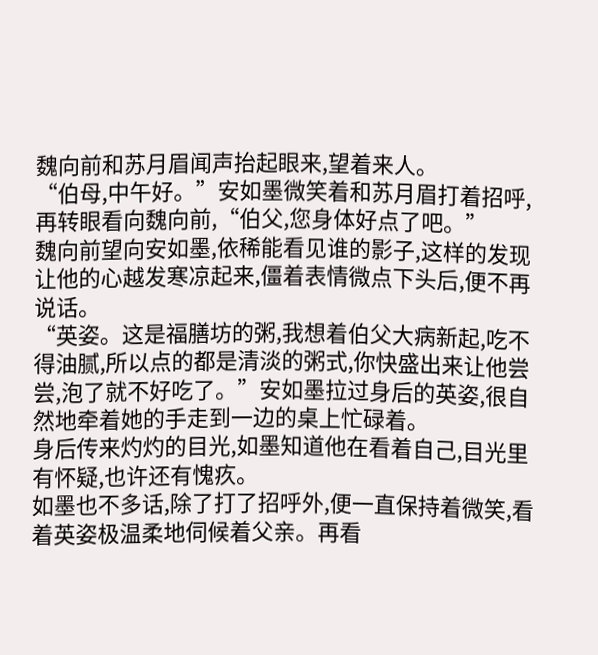魏向前和苏月眉闻声抬起眼来,望着来人。
“伯母,中午好。”安如墨微笑着和苏月眉打着招呼,再转眼看向魏向前,“伯父,您身体好点了吧。”
魏向前望向安如墨,依稀能看见谁的影子,这样的发现让他的心越发寒凉起来,僵着表情微点下头后,便不再说话。
“英姿。这是福膳坊的粥,我想着伯父大病新起,吃不得油腻,所以点的都是清淡的粥式,你快盛出来让他尝尝,泡了就不好吃了。”安如墨拉过身后的英姿,很自然地牵着她的手走到一边的桌上忙碌着。
身后传来灼灼的目光,如墨知道他在看着自己,目光里有怀疑,也许还有愧疚。
如墨也不多话,除了打了招呼外,便一直保持着微笑,看着英姿极温柔地伺候着父亲。再看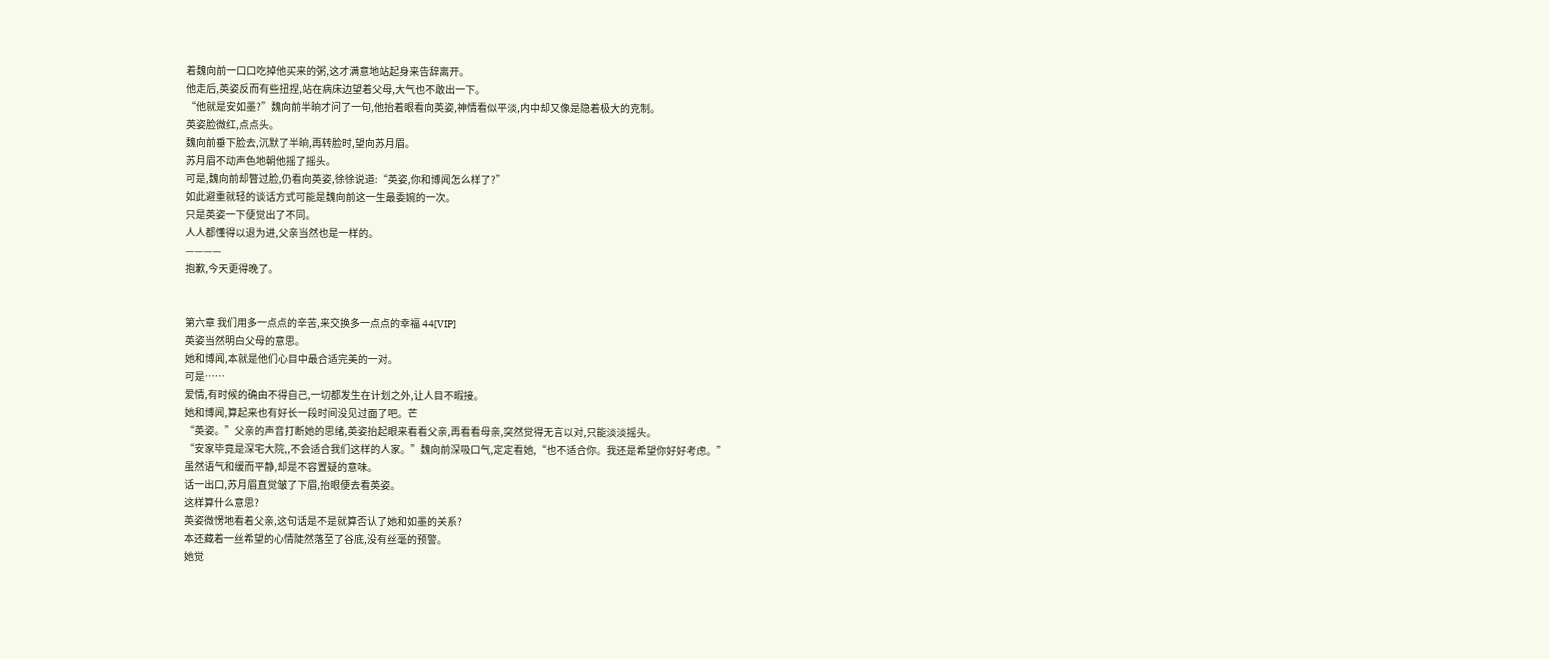着魏向前一口口吃掉他买来的粥,这才满意地站起身来告辞离开。
他走后,英姿反而有些扭捏,站在病床边望着父母,大气也不敢出一下。
“他就是安如墨?”魏向前半晌才问了一句,他抬着眼看向英姿,神情看似平淡,内中却又像是隐着极大的克制。
英姿脸微红,点点头。
魏向前垂下脸去,沉默了半晌,再转脸时,望向苏月眉。
苏月眉不动声色地朝他摇了摇头。
可是,魏向前却瞥过脸,仍看向英姿,徐徐说道:“英姿,你和博闻怎么样了?”
如此避重就轻的谈话方式可能是魏向前这一生最委婉的一次。
只是英姿一下便觉出了不同。
人人都懂得以退为进,父亲当然也是一样的。
————
抱歉,今天更得晚了。


第六章 我们用多一点点的辛苦,来交换多一点点的幸福 44[VIP]
英姿当然明白父母的意思。
她和博闻,本就是他们心目中最合适完美的一对。
可是……
爱情,有时候的确由不得自己,一切都发生在计划之外,让人目不暇接。
她和博闻,算起来也有好长一段时间没见过面了吧。芒
“英姿。”父亲的声音打断她的思绪,英姿抬起眼来看看父亲,再看看母亲,突然觉得无言以对,只能淡淡摇头。
“安家毕竟是深宅大院,,不会适合我们这样的人家。”魏向前深吸口气,定定看她,“也不适合你。我还是希望你好好考虑。”
虽然语气和缓而平静,却是不容置疑的意味。
话一出口,苏月眉直觉皱了下眉,抬眼便去看英姿。
这样算什么意思?
英姿微愣地看着父亲,这句话是不是就算否认了她和如墨的关系?
本还藏着一丝希望的心情陡然落至了谷底,没有丝毫的预警。
她觉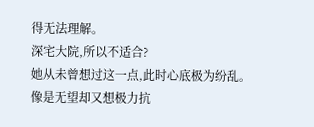得无法理解。
深宅大院,所以不适合?
她从未曾想过这一点,此时心底极为纷乱。
像是无望却又想极力抗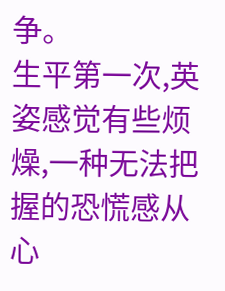争。
生平第一次,英姿感觉有些烦燥,一种无法把握的恐慌感从心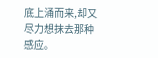底上涌而来,却又尽力想抹去那种感应。